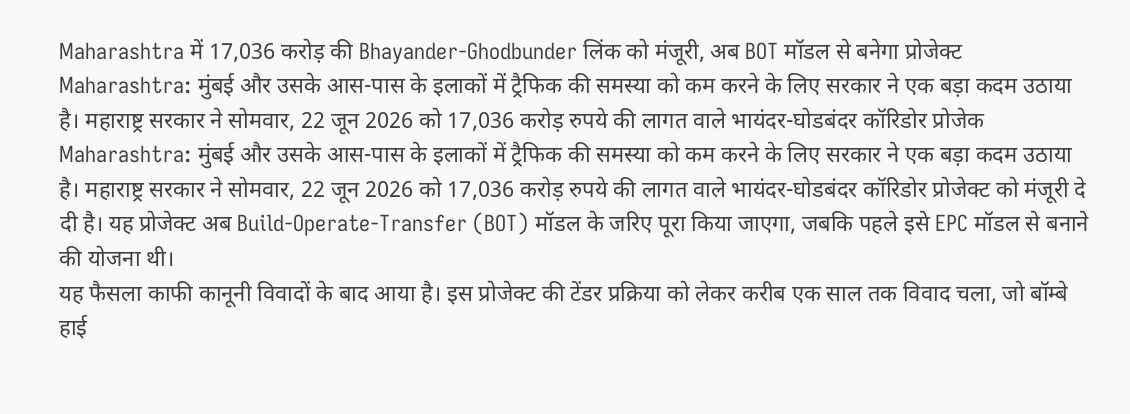Maharashtra में 17,036 करोड़ की Bhayander-Ghodbunder लिंक को मंजूरी, अब BOT मॉडल से बनेगा प्रोजेक्ट
Maharashtra: मुंबई और उसके आस-पास के इलाकों में ट्रैफिक की समस्या को कम करने के लिए सरकार ने एक बड़ा कदम उठाया है। महाराष्ट्र सरकार ने सोमवार, 22 जून 2026 को 17,036 करोड़ रुपये की लागत वाले भायंदर-घोडबंदर कॉरिडोर प्रोजेक
Maharashtra: मुंबई और उसके आस-पास के इलाकों में ट्रैफिक की समस्या को कम करने के लिए सरकार ने एक बड़ा कदम उठाया है। महाराष्ट्र सरकार ने सोमवार, 22 जून 2026 को 17,036 करोड़ रुपये की लागत वाले भायंदर-घोडबंदर कॉरिडोर प्रोजेक्ट को मंजूरी दे दी है। यह प्रोजेक्ट अब Build-Operate-Transfer (BOT) मॉडल के जरिए पूरा किया जाएगा, जबकि पहले इसे EPC मॉडल से बनाने की योजना थी।
यह फैसला काफी कानूनी विवादों के बाद आया है। इस प्रोजेक्ट की टेंडर प्रक्रिया को लेकर करीब एक साल तक विवाद चला, जो बॉम्बे हाई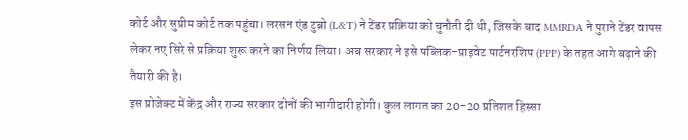कोर्ट और सुप्रीम कोर्ट तक पहुंचा। लरसन एंड टुब्रो (L&T) ने टेंडर प्रक्रिया को चुनौती दी थी, जिसके बाद MMRDA ने पुराने टेंडर वापस लेकर नए सिरे से प्रक्रिया शुरू करने का निर्णय लिया। अब सरकार ने इसे पब्लिक-प्राइवेट पार्टनरशिप (PPP) के तहत आगे बढ़ाने की तैयारी की है।
इस प्रोजेक्ट में केंद्र और राज्य सरकार दोनों की भागीदारी होगी। कुल लागत का 20-20 प्रतिशत हिस्सा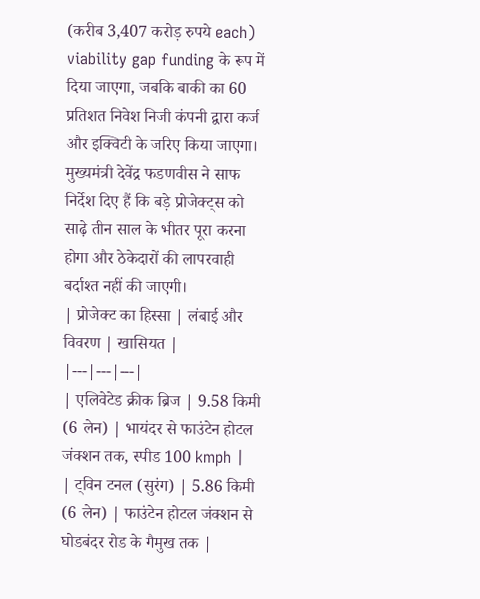(करीब 3,407 करोड़ रुपये each) viability gap funding के रूप में दिया जाएगा, जबकि बाकी का 60 प्रतिशत निवेश निजी कंपनी द्वारा कर्ज और इक्विटी के जरिए किया जाएगा। मुख्यमंत्री देवेंद्र फडणवीस ने साफ निर्देश दिए हैं कि बड़े प्रोजेक्ट्स को साढ़े तीन साल के भीतर पूरा करना होगा और ठेकेदारों की लापरवाही बर्दाश्त नहीं की जाएगी।
| प्रोजेक्ट का हिस्सा | लंबाई और विवरण | खासियत |
|---|---|---|
| एलिवेटेड क्रीक ब्रिज | 9.58 किमी (6 लेन) | भायंदर से फाउंटेन होटल जंक्शन तक, स्पीड 100 kmph |
| ट्विन टनल (सुरंग) | 5.86 किमी (6 लेन) | फाउंटेन होटल जंक्शन से घोडबंदर रोड के गैमुख तक |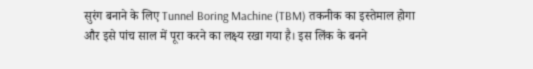सुरंग बनाने के लिए Tunnel Boring Machine (TBM) तकनीक का इस्तेमाल होगा और इसे पांच साल में पूरा करने का लक्ष्य रखा गया है। इस लिंक के बनने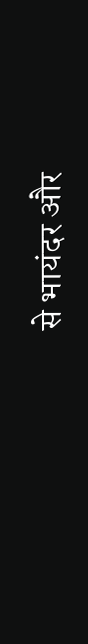से भायंदर और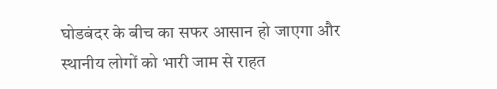घोडबंदर के बीच का सफर आसान हो जाएगा और स्थानीय लोगों को भारी जाम से राहत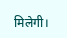मिलेगी।